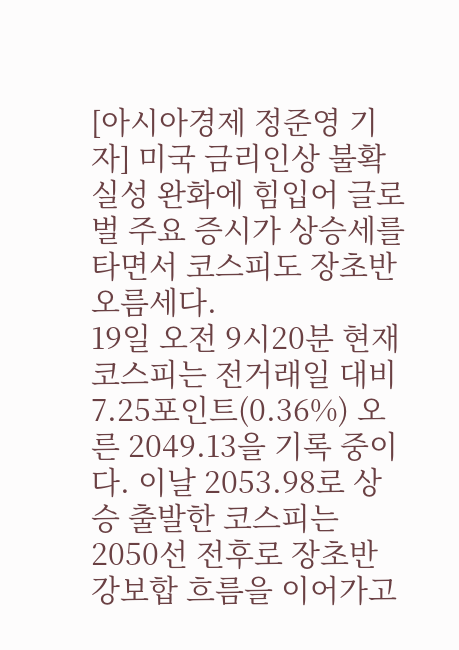[아시아경제 정준영 기자] 미국 금리인상 불확실성 완화에 힘입어 글로벌 주요 증시가 상승세를 타면서 코스피도 장초반 오름세다.
19일 오전 9시20분 현재 코스피는 전거래일 대비 7.25포인트(0.36%) 오른 2049.13을 기록 중이다. 이날 2053.98로 상승 출발한 코스피는 2050선 전후로 장초반 강보합 흐름을 이어가고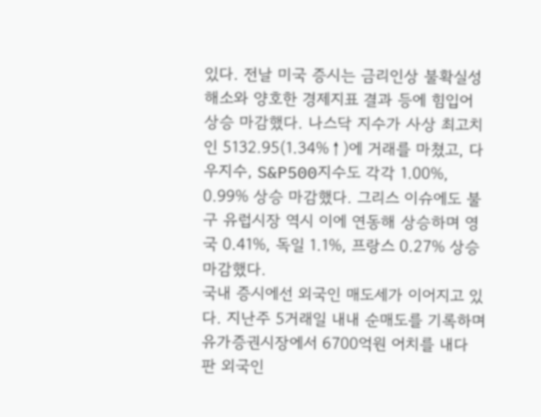있다. 전날 미국 증시는 금리인상 불확실성 해소와 양호한 경제지표 결과 등에 힘입어 상승 마감했다. 나스닥 지수가 사상 최고치인 5132.95(1.34%↑)에 거래를 마쳤고, 다우지수, S&P500지수도 각각 1.00%, 0.99% 상승 마감했다. 그리스 이슈에도 불구 유럽시장 역시 이에 연동해 상승하며 영국 0.41%, 독일 1.1%, 프랑스 0.27% 상승 마감했다.
국내 증시에선 외국인 매도세가 이어지고 있다. 지난주 5거래일 내내 순매도를 기록하며 유가증권시장에서 6700억원 어치를 내다 판 외국인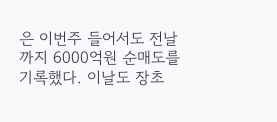은 이번주 들어서도 전날까지 6000억원 순매도를 기록했다. 이날도 장초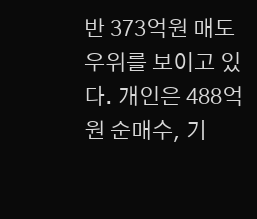반 373억원 매도 우위를 보이고 있다. 개인은 488억원 순매수, 기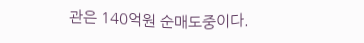관은 140억원 순매도중이다.